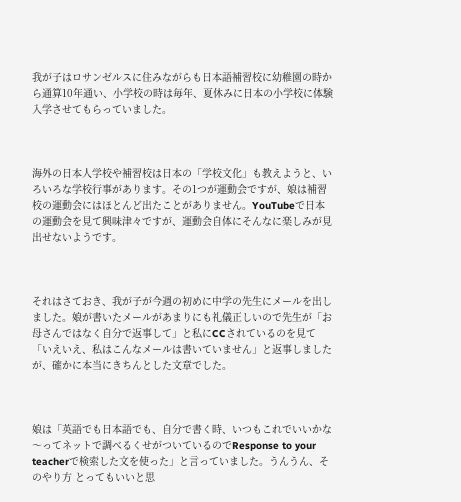我が子はロサンゼルスに住みながらも日本語補習校に幼稚園の時から通算10年通い、小学校の時は毎年、夏休みに日本の小学校に体験入学させてもらっていました。



海外の日本人学校や補習校は日本の「学校文化」も教えようと、いろいろな学校行事があります。その1つが運動会ですが、娘は補習校の運動会にはほとんど出たことがありません。YouTubeで日本の運動会を見て興味津々ですが、運動会自体にそんなに楽しみが見出せないようです。



それはさておき、我が子が今週の初めに中学の先生にメールを出しました。娘が書いたメールがあまりにも礼儀正しいので先生が「お母さんではなく自分で返事して」と私にCCされているのを見て「いえいえ、私はこんなメールは書いていません」と返事しましたが、確かに本当にきちんとした文章でした。



娘は「英語でも日本語でも、自分で書く時、いつもこれでいいかな〜ってネットで調べるくせがついているのでResponse to your teacherで検索した文を使った」と言っていました。うんうん、そのやり方 とってもいいと思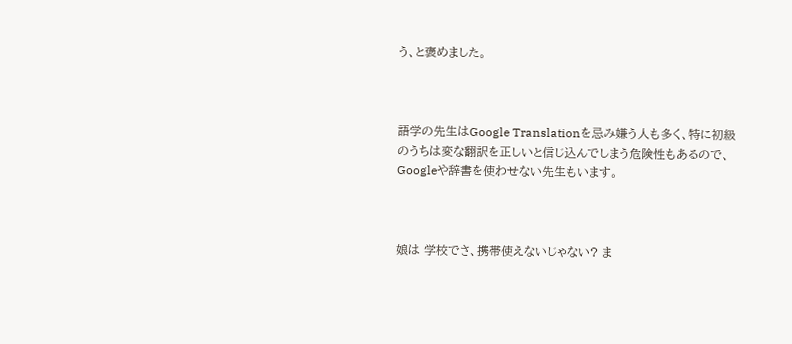う、と褒めました。



語学の先生はGoogle Translationを忌み嫌う人も多く、特に初級のうちは変な翻訳を正しいと信じ込んでしまう危険性もあるので、Googleや辞書を使わせない先生もいます。



娘は 学校でさ、携帯使えないじゃない? ま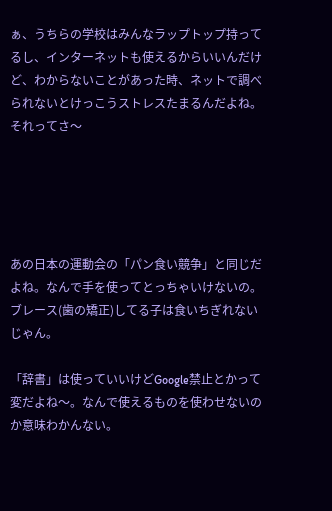ぁ、うちらの学校はみんなラップトップ持ってるし、インターネットも使えるからいいんだけど、わからないことがあった時、ネットで調べられないとけっこうストレスたまるんだよね。それってさ〜





あの日本の運動会の「パン食い競争」と同じだよね。なんで手を使ってとっちゃいけないの。ブレース(歯の矯正)してる子は食いちぎれないじゃん。

「辞書」は使っていいけどGoogle禁止とかって変だよね〜。なんで使えるものを使わせないのか意味わかんない。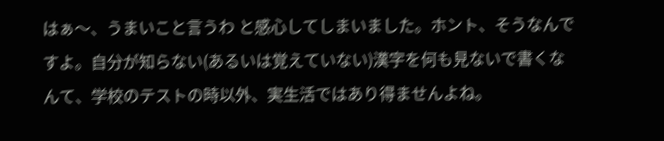はぁ〜、うまいこと言うわ と感心してしまいました。ホント、そうなんですよ。自分が知らない(あるいは覚えていない)漢字を何も見ないで書くなんて、学校のテストの時以外、実生活ではあり得ませんよね。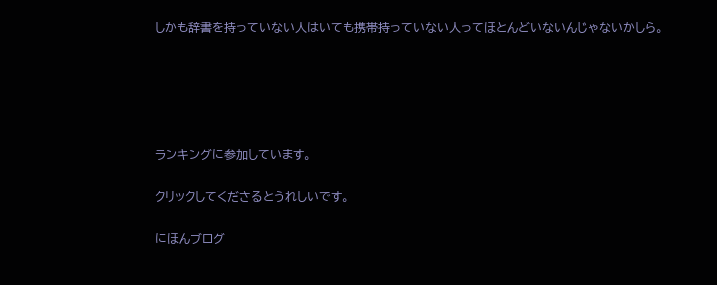しかも辞書を持っていない人はいても携帯持っていない人ってほとんどいないんじゃないかしら。





ランキングに参加しています。

クリックしてくださるとうれしいです。

にほんブログ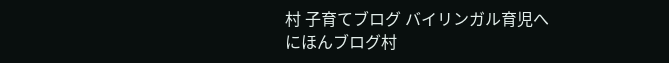村 子育てブログ バイリンガル育児へ
にほんブログ村